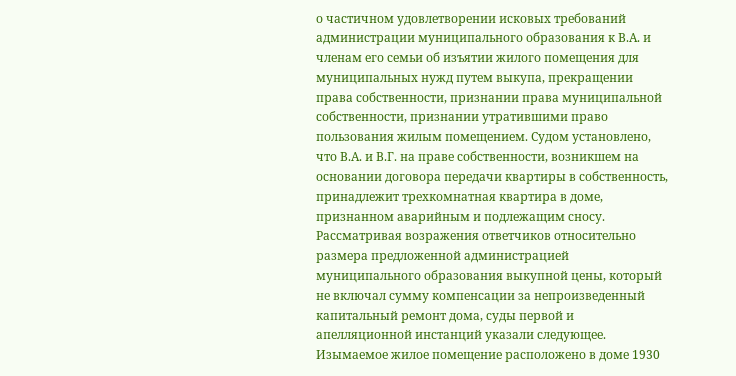о частичном удовлетворении исковых требований администрации муниципального образования к В.А. и членам его семьи об изъятии жилого помещения для муниципальных нужд путем выкупа, прекращении права собственности, признании права муниципальной собственности, признании утратившими право пользования жилым помещением. Судом установлено, что В.А. и В.Г. на праве собственности, возникшем на основании договора передачи квартиры в собственность, принадлежит трехкомнатная квартира в доме, признанном аварийным и подлежащим сносу. Рассматривая возражения ответчиков относительно размера предложенной администрацией муниципального образования выкупной цены, который не включал сумму компенсации за непроизведенный капитальный ремонт дома, суды первой и апелляционной инстанций указали следующее. Изымаемое жилое помещение расположено в доме 1930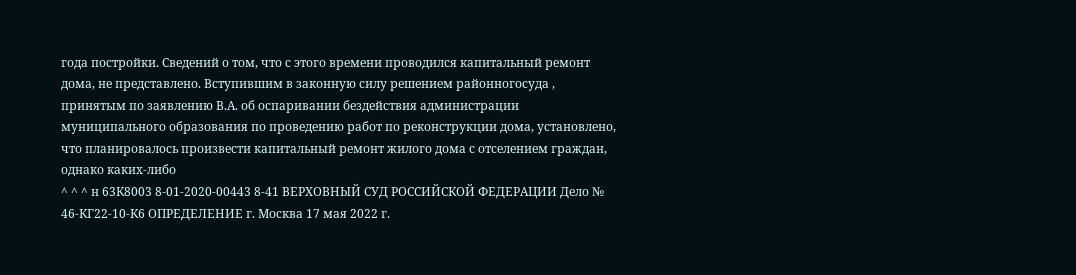года постройки. Сведений о том, что с этого времени проводился капитальный ремонт дома, не представлено. Вступившим в законную силу решением районногосуда , принятым по заявлению В.А. об оспаривании бездействия администрации муниципального образования по проведению работ по реконструкции дома, установлено, что планировалось произвести капитальный ремонт жилого дома с отселением граждан, однако каких-либо
^ ^ ^ н 63К8003 8-01-2020-00443 8-41 ВЕРХОВНЫЙ СУД РОССИЙСКОЙ ФЕДЕРАЦИИ Дело № 46-КГ22-10-К6 ОПРЕДЕЛЕНИЕ г. Москва 17 мая 2022 г.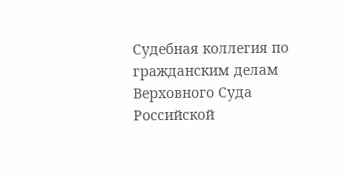Судебная коллегия по гражданским делам Верховного Суда Российской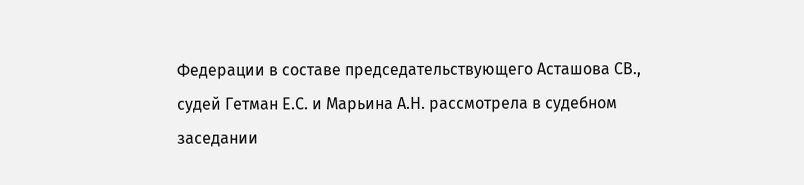Федерации в составе председательствующего Асташова СВ., судей Гетман Е.С. и Марьина А.Н. рассмотрела в судебном заседании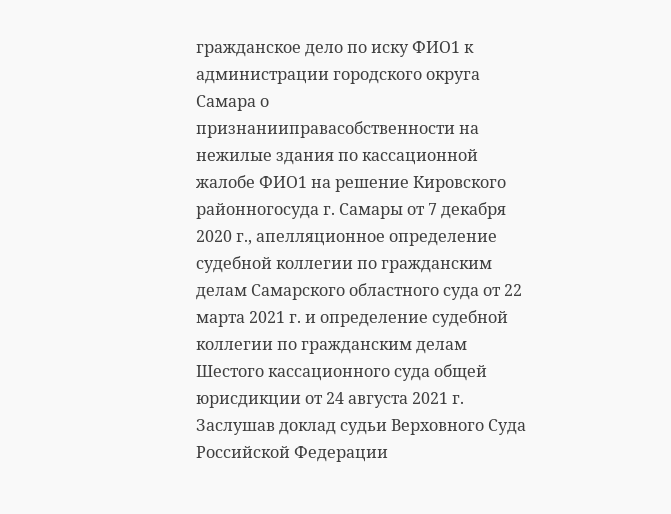гражданское дело по иску ФИО1 к администрации городского округа Самара о признанииправасобственности на нежилые здания по кассационной жалобе ФИО1 на решение Кировского районногосуда г. Самары от 7 декабря 2020 г., апелляционное определение судебной коллегии по гражданским делам Самарского областного суда от 22 марта 2021 г. и определение судебной коллегии по гражданским делам Шестого кассационного суда общей юрисдикции от 24 августа 2021 г. Заслушав доклад судьи Верховного Суда Российской Федерации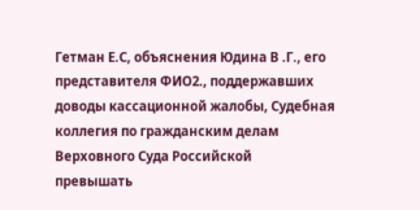Гетман Е.С, объяснения Юдина В .Г., его представителя ФИО2., поддержавших доводы кассационной жалобы, Судебная коллегия по гражданским делам Верховного Суда Российской
превышать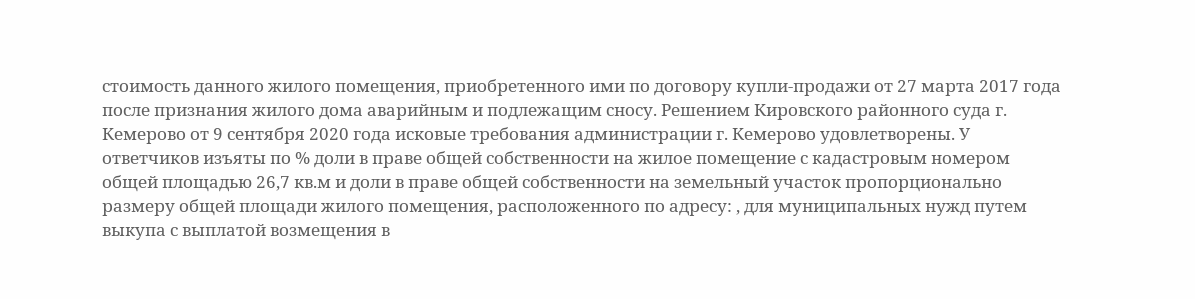стоимость данного жилого помещения, приобретенного ими по договору купли-продажи от 27 марта 2017 года после признания жилого дома аварийным и подлежащим сносу. Решением Кировского районного суда г. Кемерово от 9 сентября 2020 года исковые требования администрации г. Кемерово удовлетворены. У ответчиков изъяты по % доли в праве общей собственности на жилое помещение с кадастровым номером общей площадью 26,7 кв.м и доли в праве общей собственности на земельный участок пропорционально размеру общей площади жилого помещения, расположенного по адресу: , для муниципальных нужд путем выкупа с выплатой возмещения в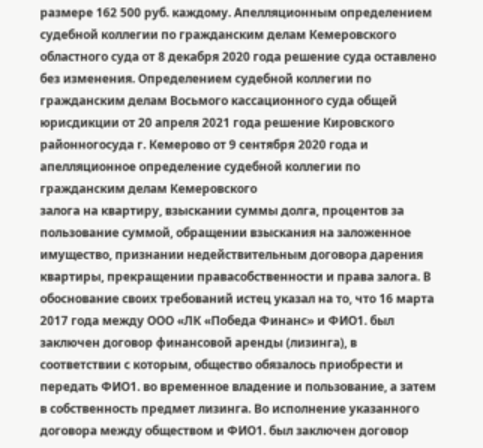размере 162 500 руб. каждому. Апелляционным определением судебной коллегии по гражданским делам Кемеровского областного суда от 8 декабря 2020 года решение суда оставлено без изменения. Определением судебной коллегии по гражданским делам Восьмого кассационного суда общей юрисдикции от 20 апреля 2021 года решение Кировского районногосуда г. Кемерово от 9 сентября 2020 года и апелляционное определение судебной коллегии по гражданским делам Кемеровского
залога на квартиру, взыскании суммы долга, процентов за пользование суммой, обращении взыскания на заложенное имущество, признании недействительным договора дарения квартиры, прекращении правасобственности и права залога. В обоснование своих требований истец указал на то, что 16 марта 2017 года между ООО «ЛК «Победа Финанс» и ФИО1. был заключен договор финансовой аренды (лизинга), в соответствии с которым, общество обязалось приобрести и передать ФИО1. во временное владение и пользование, а затем в собственность предмет лизинга. Во исполнение указанного договора между обществом и ФИО1. был заключен договор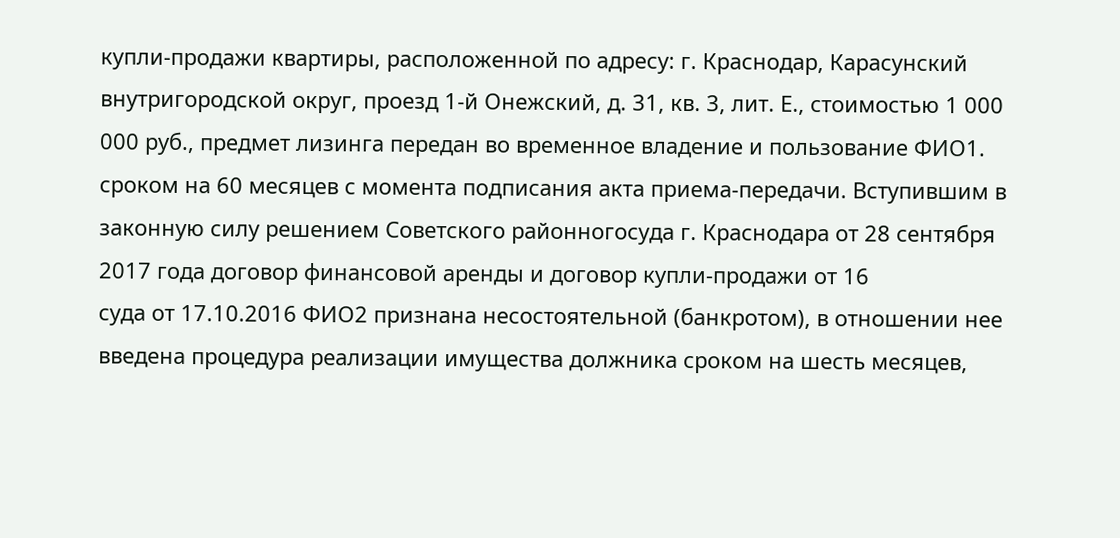купли-продажи квартиры, расположенной по адресу: г. Краснодар, Карасунский внутригородской округ, проезд 1-й Онежский, д. 31, кв. 3, лит. Е., стоимостью 1 000 000 руб., предмет лизинга передан во временное владение и пользование ФИО1. сроком на 60 месяцев с момента подписания акта приема-передачи. Вступившим в законную силу решением Советского районногосуда г. Краснодара от 28 сентября 2017 года договор финансовой аренды и договор купли-продажи от 16
суда от 17.10.2016 ФИО2 признана несостоятельной (банкротом), в отношении нее введена процедура реализации имущества должника сроком на шесть месяцев,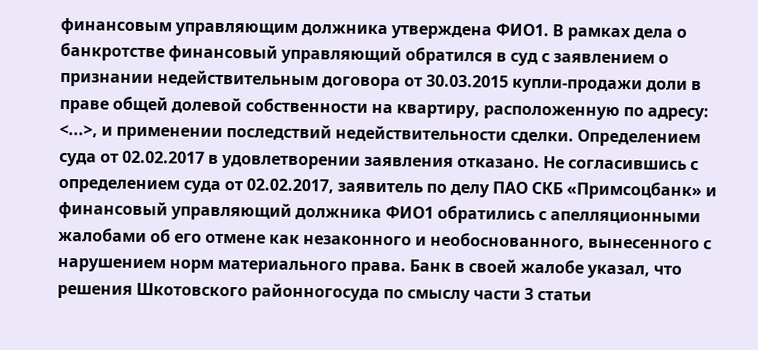финансовым управляющим должника утверждена ФИО1. В рамках дела о банкротстве финансовый управляющий обратился в суд с заявлением о признании недействительным договора от 30.03.2015 купли-продажи доли в праве общей долевой собственности на квартиру, расположенную по адресу: <...>, и применении последствий недействительности сделки. Определением суда от 02.02.2017 в удовлетворении заявления отказано. Не согласившись с определением суда от 02.02.2017, заявитель по делу ПАО СКБ «Примсоцбанк» и финансовый управляющий должника ФИО1 обратились с апелляционными жалобами об его отмене как незаконного и необоснованного, вынесенного с нарушением норм материального права. Банк в своей жалобе указал, что решения Шкотовского районногосуда по смыслу части 3 статьи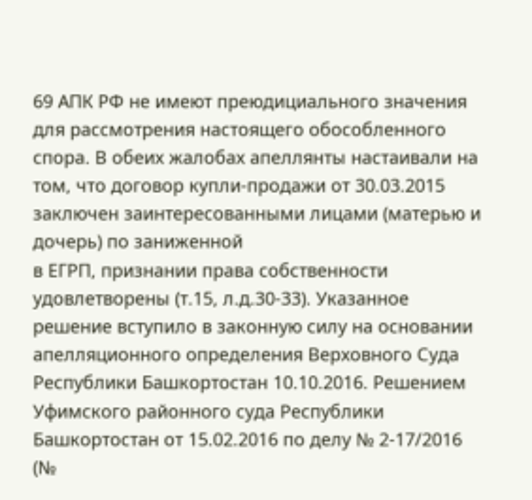69 АПК РФ не имеют преюдициального значения для рассмотрения настоящего обособленного спора. В обеих жалобах апеллянты настаивали на том, что договор купли-продажи от 30.03.2015 заключен заинтересованными лицами (матерью и дочерь) по заниженной
в ЕГРП, признании права собственности удовлетворены (т.15, л.д.30-33). Указанное решение вступило в законную силу на основании апелляционного определения Верховного Суда Республики Башкортостан 10.10.2016. Решением Уфимского районного суда Республики Башкортостан от 15.02.2016 по делу № 2-17/2016 (№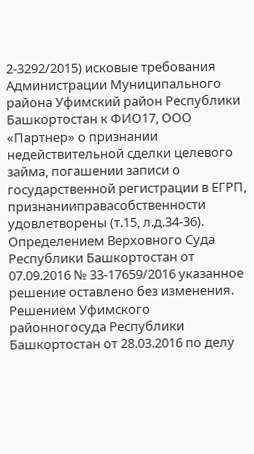2-3292/2015) исковые требования Администрации Муниципального района Уфимский район Республики Башкортостан к ФИО17, ООО «Партнер» о признании недействительной сделки целевого займа, погашении записи о государственной регистрации в ЕГРП, признанииправасобственности удовлетворены (т.15, л.д.34-36). Определением Верховного Суда Республики Башкортостан от 07.09.2016 № 33-17659/2016 указанное решение оставлено без изменения. Решением Уфимского районногосуда Республики Башкортостан от 28.03.2016 по делу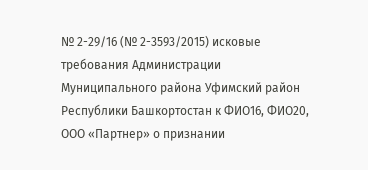№ 2-29/16 (№ 2-3593/2015) исковые требования Администрации Муниципального района Уфимский район Республики Башкортостан к ФИО16, ФИО20, ООО «Партнер» о признании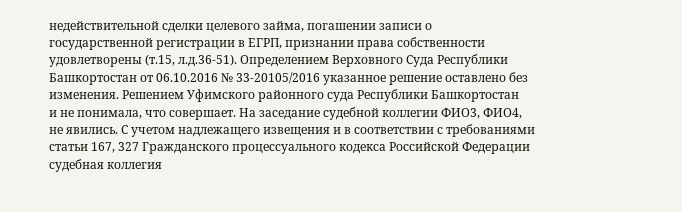недействительной сделки целевого займа, погашении записи о государственной регистрации в ЕГРП, признании права собственности удовлетворены (т.15, л.д.36-51). Определением Верховного Суда Республики Башкортостан от 06.10.2016 № 33-20105/2016 указанное решение оставлено без изменения. Решением Уфимского районного суда Республики Башкортостан
и не понимала, что совершает. На заседание судебной коллегии ФИО3, ФИО4, не явились. С учетом надлежащего извещения и в соответствии с требованиями статьи 167, 327 Гражданского процессуального кодекса Российской Федерации судебная коллегия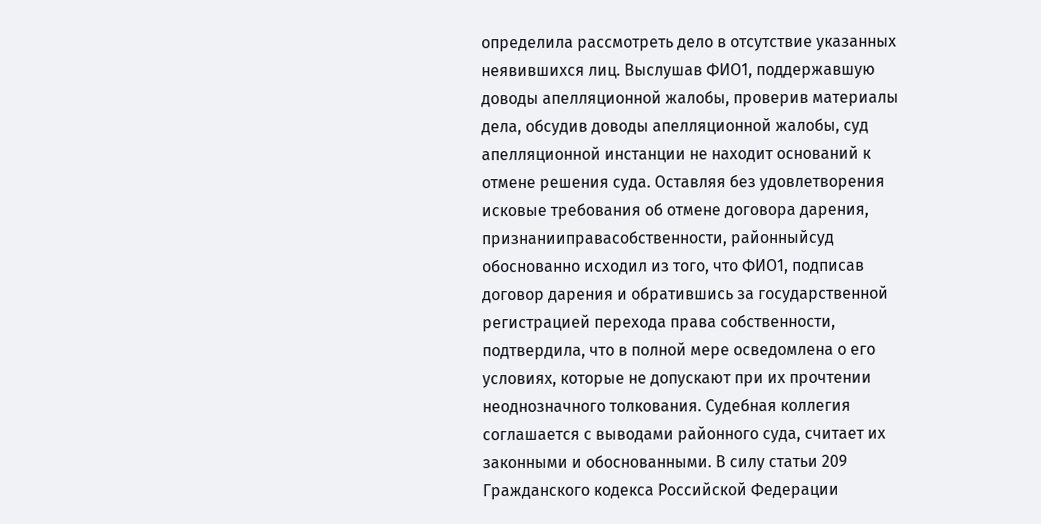определила рассмотреть дело в отсутствие указанных неявившихся лиц. Выслушав ФИО1, поддержавшую доводы апелляционной жалобы, проверив материалы дела, обсудив доводы апелляционной жалобы, суд апелляционной инстанции не находит оснований к отмене решения суда. Оставляя без удовлетворения исковые требования об отмене договора дарения, признанииправасобственности, районныйсуд обоснованно исходил из того, что ФИО1, подписав договор дарения и обратившись за государственной регистрацией перехода права собственности, подтвердила, что в полной мере осведомлена о его условиях, которые не допускают при их прочтении неоднозначного толкования. Судебная коллегия соглашается с выводами районного суда, считает их законными и обоснованными. В силу статьи 209 Гражданского кодекса Российской Федерации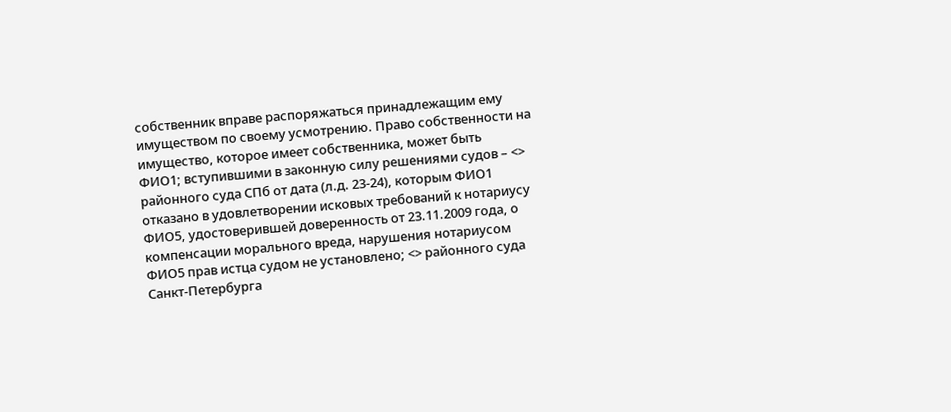собственник вправе распоряжаться принадлежащим ему имуществом по своему усмотрению. Право собственности на имущество, которое имеет собственника, может быть
ФИО1; вступившими в законную силу решениями судов – <> районного суда СПб от дата (л.д. 23-24), которым ФИО1 отказано в удовлетворении исковых требований к нотариусу ФИО5, удостоверившей доверенность от 23.11.2009 года, о компенсации морального вреда, нарушения нотариусом ФИО5 прав истца судом не установлено; <> районного суда Санкт-Петербурга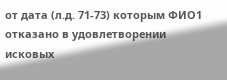от дата (л.д. 71-73) которым ФИО1 отказано в удовлетворении исковых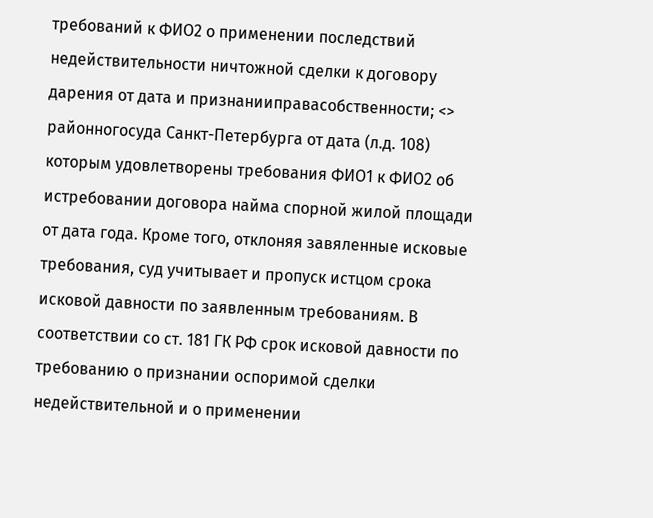требований к ФИО2 о применении последствий недействительности ничтожной сделки к договору дарения от дата и признанииправасобственности; <> районногосуда Санкт-Петербурга от дата (л.д. 108) которым удовлетворены требования ФИО1 к ФИО2 об истребовании договора найма спорной жилой площади от дата года. Кроме того, отклоняя завяленные исковые требования, суд учитывает и пропуск истцом срока исковой давности по заявленным требованиям. В соответствии со ст. 181 ГК РФ срок исковой давности по требованию о признании оспоримой сделки недействительной и о применении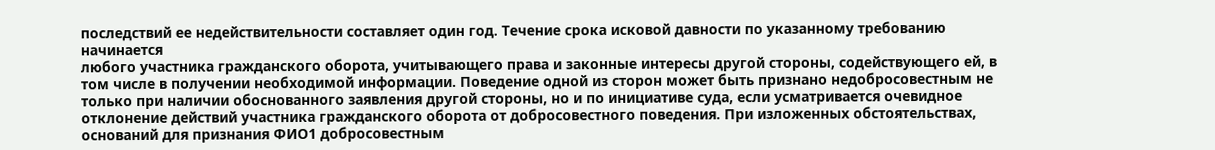последствий ее недействительности составляет один год. Течение срока исковой давности по указанному требованию начинается
любого участника гражданского оборота, учитывающего права и законные интересы другой стороны, содействующего ей, в том числе в получении необходимой информации. Поведение одной из сторон может быть признано недобросовестным не только при наличии обоснованного заявления другой стороны, но и по инициативе суда, если усматривается очевидное отклонение действий участника гражданского оборота от добросовестного поведения. При изложенных обстоятельствах, оснований для признания ФИО1 добросовестным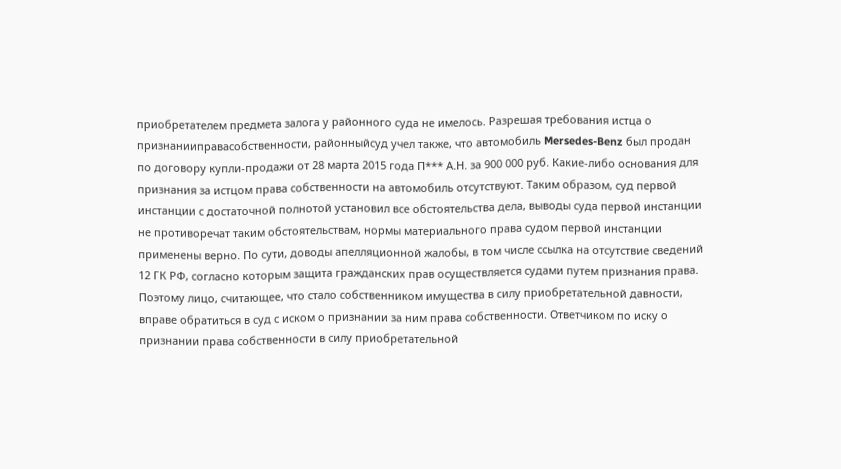приобретателем предмета залога у районного суда не имелось. Разрешая требования истца о признанииправасобственности, районныйсуд учел также, что автомобиль Mersedes-Benz был продан по договору купли-продажи от 28 марта 2015 года П*** А.Н. за 900 000 руб. Какие-либо основания для признания за истцом права собственности на автомобиль отсутствуют. Таким образом, суд первой инстанции с достаточной полнотой установил все обстоятельства дела, выводы суда первой инстанции не противоречат таким обстоятельствам, нормы материального права судом первой инстанции применены верно. По сути, доводы апелляционной жалобы, в том числе ссылка на отсутствие сведений
12 ГК РФ, согласно которым защита гражданских прав осуществляется судами путем признания права. Поэтому лицо, считающее, что стало собственником имущества в силу приобретательной давности, вправе обратиться в суд с иском о признании за ним права собственности. Ответчиком по иску о признании права собственности в силу приобретательной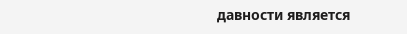давности является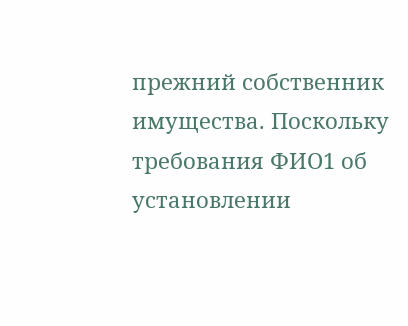прежний собственник имущества. Поскольку требования ФИО1 об установлении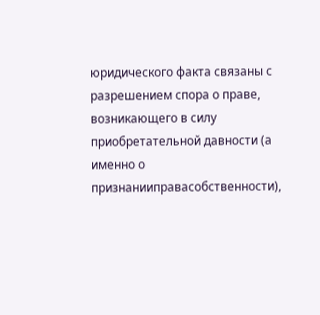юридического факта связаны с разрешением спора о праве, возникающего в силу приобретательной давности (а именно о признанииправасобственности),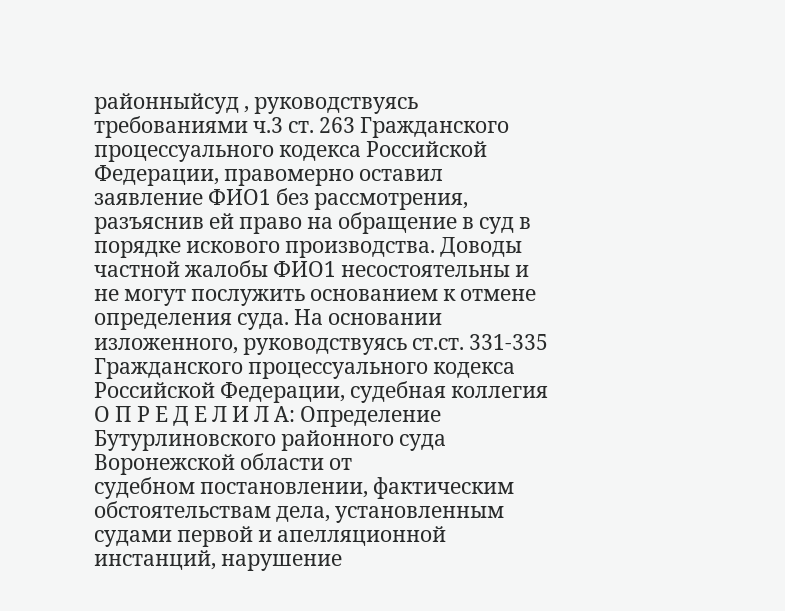районныйсуд , руководствуясь требованиями ч.3 ст. 263 Гражданского процессуального кодекса Российской Федерации, правомерно оставил заявление ФИО1 без рассмотрения, разъяснив ей право на обращение в суд в порядке искового производства. Доводы частной жалобы ФИО1 несостоятельны и не могут послужить основанием к отмене определения суда. На основании изложенного, руководствуясь ст.ст. 331-335 Гражданского процессуального кодекса Российской Федерации, судебная коллегия О П Р Е Д Е Л И Л А: Определение Бутурлиновского районного суда Воронежской области от
судебном постановлении, фактическим обстоятельствам дела, установленным судами первой и апелляционной инстанций, нарушение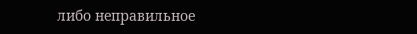либо неправильное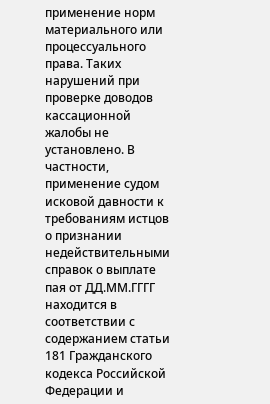применение норм материального или процессуального права. Таких нарушений при проверке доводов кассационной жалобы не установлено. В частности, применение судом исковой давности к требованиям истцов о признании недействительными справок о выплате пая от ДД.ММ.ГГГГ находится в соответствии с содержанием статьи 181 Гражданского кодекса Российской Федерации и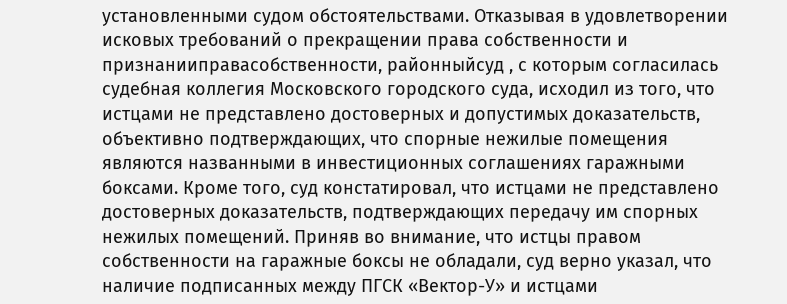установленными судом обстоятельствами. Отказывая в удовлетворении исковых требований о прекращении права собственности и признанииправасобственности, районныйсуд , с которым согласилась судебная коллегия Московского городского суда, исходил из того, что истцами не представлено достоверных и допустимых доказательств, объективно подтверждающих, что спорные нежилые помещения являются названными в инвестиционных соглашениях гаражными боксами. Кроме того, суд констатировал, что истцами не представлено достоверных доказательств, подтверждающих передачу им спорных нежилых помещений. Приняв во внимание, что истцы правом собственности на гаражные боксы не обладали, суд верно указал, что наличие подписанных между ПГСК «Вектор-У» и истцами